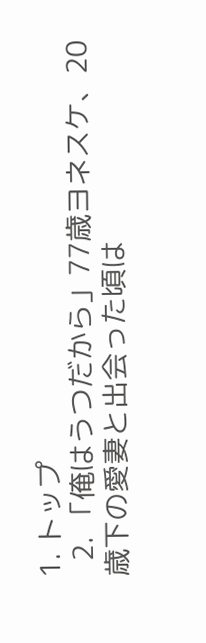1. トップ
  2. 「俺はうつだから」77歳ヨネスケ、20歳下の愛妻と出会った頃は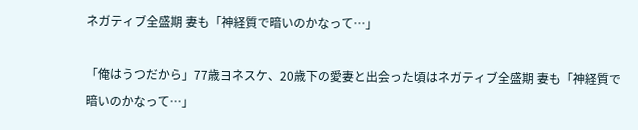ネガティブ全盛期 妻も「神経質で暗いのかなって…」

「俺はうつだから」77歳ヨネスケ、20歳下の愛妻と出会った頃はネガティブ全盛期 妻も「神経質で暗いのかなって…」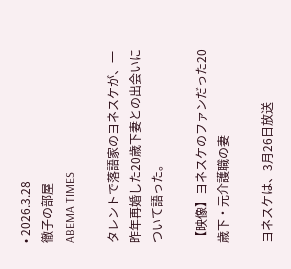• 2026.3.28
徹子の部屋
ABEMA TIMES

タレントで落語家のヨネスケが、一昨年再婚した20歳下妻との出会いについて語った。

【映像】ヨネスケのファンだった20歳下・元介護職の妻

ヨネスケは、3月26日放送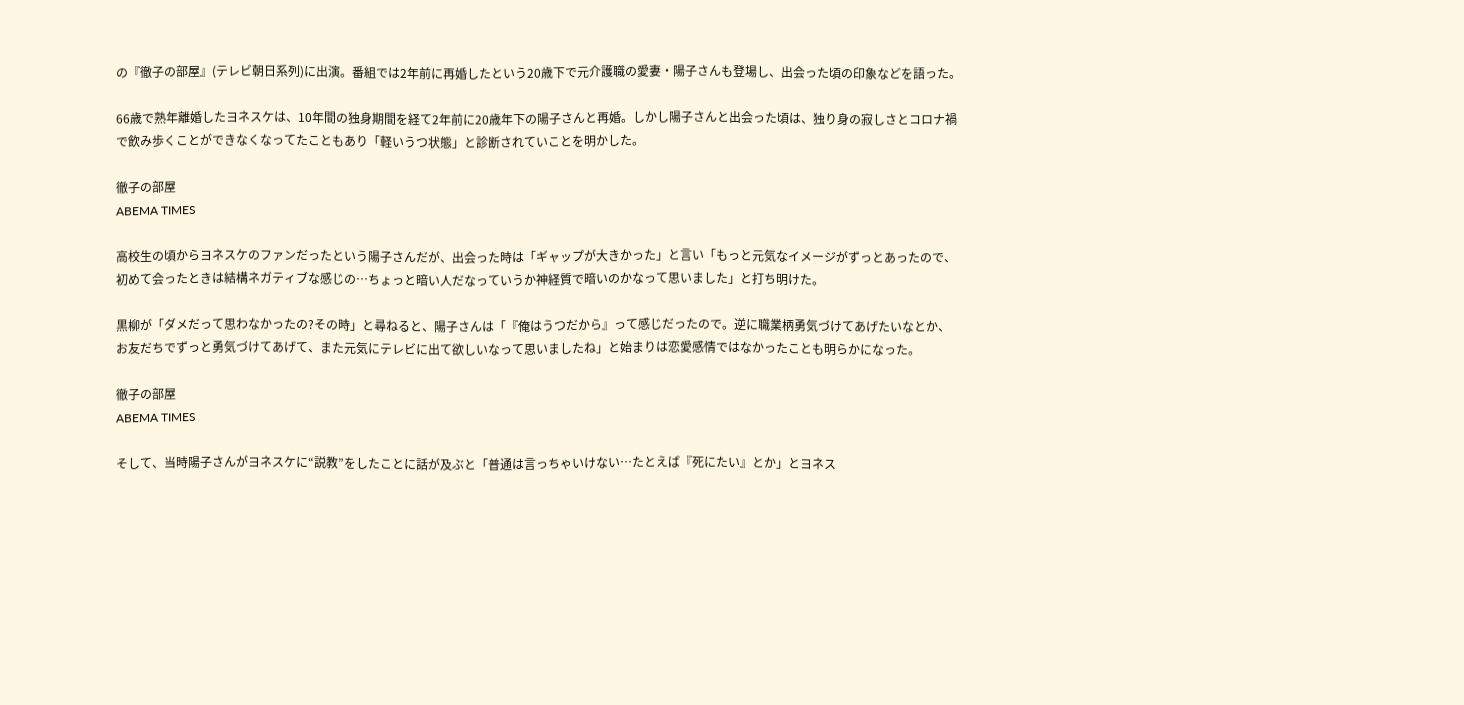の『徹子の部屋』(テレビ朝日系列)に出演。番組では2年前に再婚したという20歳下で元介護職の愛妻・陽子さんも登場し、出会った頃の印象などを語った。

66歳で熟年離婚したヨネスケは、10年間の独身期間を経て2年前に20歳年下の陽子さんと再婚。しかし陽子さんと出会った頃は、独り身の寂しさとコロナ禍で飲み歩くことができなくなってたこともあり「軽いうつ状態」と診断されていことを明かした。

徹子の部屋
ABEMA TIMES

高校生の頃からヨネスケのファンだったという陽子さんだが、出会った時は「ギャップが大きかった」と言い「もっと元気なイメージがずっとあったので、初めて会ったときは結構ネガティブな感じの…ちょっと暗い人だなっていうか神経質で暗いのかなって思いました」と打ち明けた。

黒柳が「ダメだって思わなかったの?その時」と尋ねると、陽子さんは「『俺はうつだから』って感じだったので。逆に職業柄勇気づけてあげたいなとか、お友だちでずっと勇気づけてあげて、また元気にテレビに出て欲しいなって思いましたね」と始まりは恋愛感情ではなかったことも明らかになった。

徹子の部屋
ABEMA TIMES

そして、当時陽子さんがヨネスケに“説教”をしたことに話が及ぶと「普通は言っちゃいけない…たとえば『死にたい』とか」とヨネス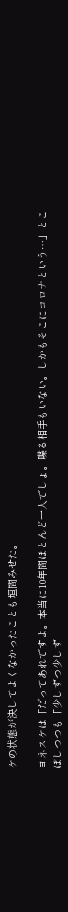ケの状態が決してよくなかったことも垣間みせた。

ヨネスケは「だってあれですよ。本当に10年間ほとんど一人でしょ。喋る相手もいない。しかもそこにコロナという…」とこぼしつつも「少しずつ少しず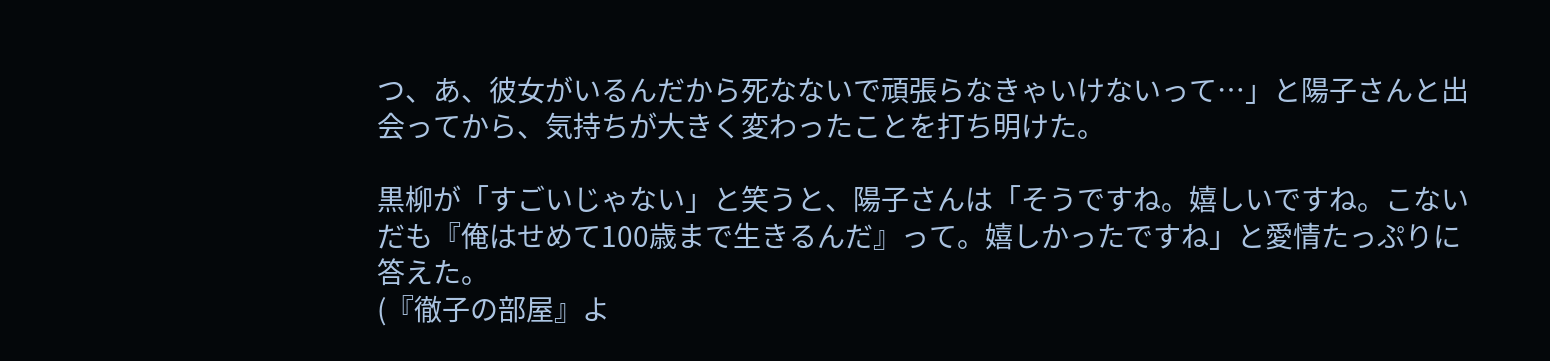つ、あ、彼女がいるんだから死なないで頑張らなきゃいけないって…」と陽子さんと出会ってから、気持ちが大きく変わったことを打ち明けた。

黒柳が「すごいじゃない」と笑うと、陽子さんは「そうですね。嬉しいですね。こないだも『俺はせめて100歳まで生きるんだ』って。嬉しかったですね」と愛情たっぷりに答えた。
(『徹子の部屋』よ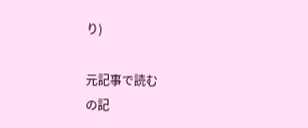り)

元記事で読む
の記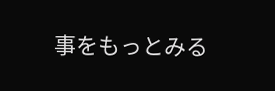事をもっとみる